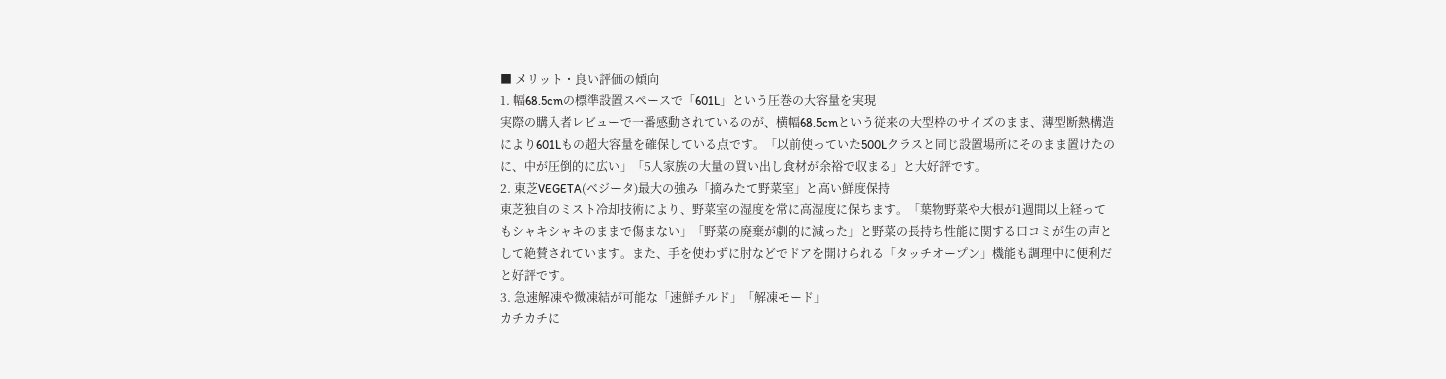■ メリット・良い評価の傾向
1. 幅68.5cmの標準設置スペースで「601L」という圧巻の大容量を実現
実際の購入者レビューで一番感動されているのが、横幅68.5cmという従来の大型枠のサイズのまま、薄型断熱構造により601Lもの超大容量を確保している点です。「以前使っていた500Lクラスと同じ設置場所にそのまま置けたのに、中が圧倒的に広い」「5人家族の大量の買い出し食材が余裕で収まる」と大好評です。
2. 東芝VEGETA(ベジータ)最大の強み「摘みたて野菜室」と高い鮮度保持
東芝独自のミスト冷却技術により、野菜室の湿度を常に高湿度に保ちます。「葉物野菜や大根が1週間以上経ってもシャキシャキのままで傷まない」「野菜の廃棄が劇的に減った」と野菜の長持ち性能に関する口コミが生の声として絶賛されています。また、手を使わずに肘などでドアを開けられる「タッチオープン」機能も調理中に便利だと好評です。
3. 急速解凍や微凍結が可能な「速鮮チルド」「解凍モード」
カチカチに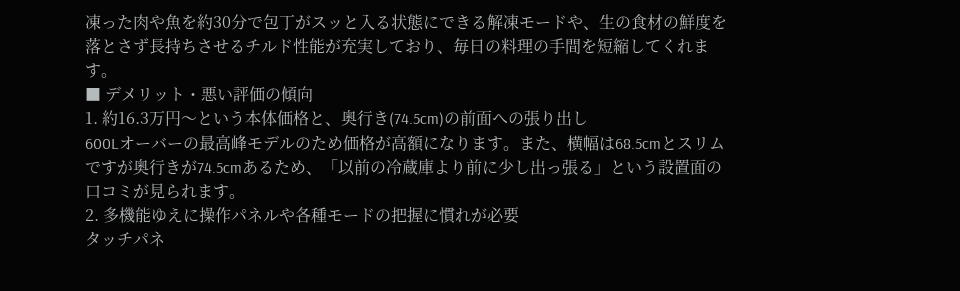凍った肉や魚を約30分で包丁がスッと入る状態にできる解凍モードや、生の食材の鮮度を落とさず長持ちさせるチルド性能が充実しており、毎日の料理の手間を短縮してくれます。
■ デメリット・悪い評価の傾向
1. 約16.3万円〜という本体価格と、奥行き(74.5cm)の前面への張り出し
600Lオーバーの最高峰モデルのため価格が高額になります。また、横幅は68.5cmとスリムですが奥行きが74.5cmあるため、「以前の冷蔵庫より前に少し出っ張る」という設置面の口コミが見られます。
2. 多機能ゆえに操作パネルや各種モードの把握に慣れが必要
タッチパネ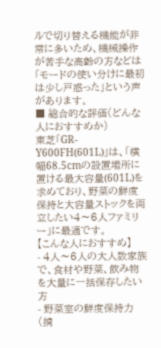ルで切り替える機能が非常に多いため、機械操作が苦手な高齢の方などは「モードの使い分けに最初は少し戸惑った」という声があります。
■ 総合的な評価(どんな人におすすめか)
東芝「GR-Y600FH(601L)」は、「横幅68.5cmの設置場所に置ける最大容量(601L)を求めており、野菜の鮮度保持と大容量ストックを両立したい4〜6人ファミリー」に最適です。
【こんな人におすすめ】
- 4人〜6人の大人数家族で、食材や野菜、飲み物を大量に一括保存したい方
- 野菜室の鮮度保持力(摘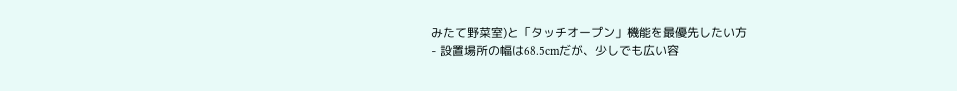みたて野菜室)と「タッチオープン」機能を最優先したい方
- 設置場所の幅は68.5cmだが、少しでも広い容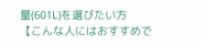量(601L)を選びたい方
【こんな人にはおすすめで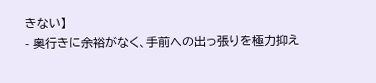きない】
- 奥行きに余裕がなく、手前への出っ張りを極力抑え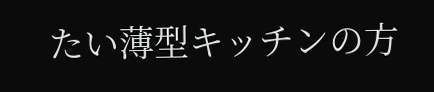たい薄型キッチンの方